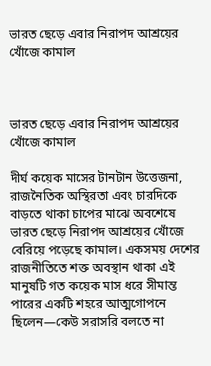ভারত ছেড়ে এবার নিরাপদ আশ্রয়ের খোঁজে কামাল



ভারত ছেড়ে এবার নিরাপদ আশ্রয়ের খোঁজে কামাল

দীর্ঘ কয়েক মাসের টানটান উত্তেজনা, রাজনৈতিক অস্থিরতা এবং চারদিকে বাড়তে থাকা চাপের মাঝে অবশেষে ভারত ছেড়ে নিরাপদ আশ্রয়ের খোঁজে বেরিয়ে পড়েছে কামাল। একসময় দেশের রাজনীতিতে শক্ত অবস্থান থাকা এই মানুষটি গত কয়েক মাস ধরে সীমান্ত পারের একটি শহরে আত্মগোপনে ছিলেন—কেউ সরাসরি বলতে না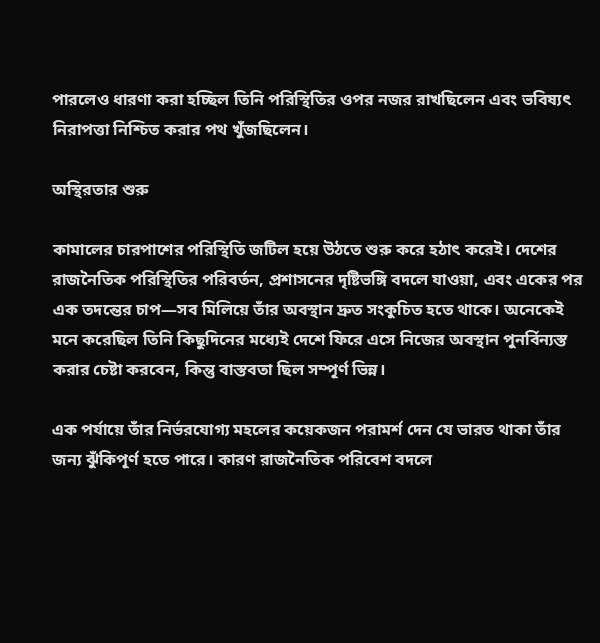পারলেও ধারণা করা হচ্ছিল তিনি পরিস্থিতির ওপর নজর রাখছিলেন এবং ভবিষ্যৎ নিরাপত্তা নিশ্চিত করার পথ খুঁজছিলেন।

অস্থিরতার শুরু

কামালের চারপাশের পরিস্থিতি জটিল হয়ে উঠতে শুরু করে হঠাৎ করেই। দেশের রাজনৈতিক পরিস্থিতির পরিবর্তন, প্রশাসনের দৃষ্টিভঙ্গি বদলে যাওয়া, এবং একের পর এক তদন্তের চাপ—সব মিলিয়ে তাঁর অবস্থান দ্রুত সংকুচিত হতে থাকে। অনেকেই মনে করেছিল তিনি কিছুদিনের মধ্যেই দেশে ফিরে এসে নিজের অবস্থান পুনর্বিন্যস্ত করার চেষ্টা করবেন, কিন্তু বাস্তবতা ছিল সম্পূর্ণ ভিন্ন।

এক পর্যায়ে তাঁর নির্ভরযোগ্য মহলের কয়েকজন পরামর্শ দেন যে ভারত থাকা তাঁর জন্য ঝুঁকিপূর্ণ হতে পারে। কারণ রাজনৈতিক পরিবেশ বদলে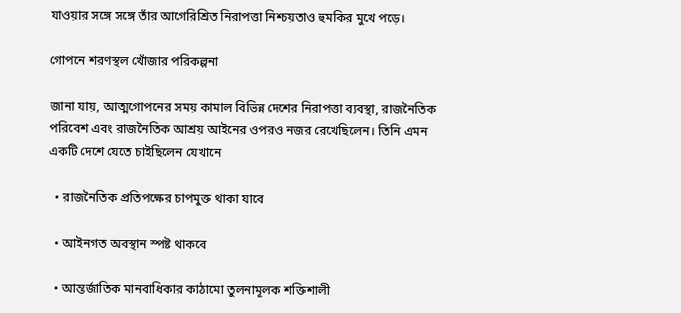যাওয়ার সঙ্গে সঙ্গে তাঁর আগেরিশ্রিত নিরাপত্তা নিশ্চয়তাও হুমকির মুখে পড়ে।

গোপনে শরণস্থল খোঁজার পরিকল্পনা

জানা যায়, আত্মগোপনের সময় কামাল বিভিন্ন দেশের নিরাপত্তা ব্যবস্থা, রাজনৈতিক পরিবেশ এবং রাজনৈতিক আশ্রয় আইনের ওপরও নজর রেখেছিলেন। তিনি এমন একটি দেশে যেতে চাইছিলেন যেখানে

  • রাজনৈতিক প্রতিপক্ষের চাপমুক্ত থাকা যাবে

  • আইনগত অবস্থান স্পষ্ট থাকবে

  • আন্তর্জাতিক মানবাধিকার কাঠামো তুলনামূলক শক্তিশালী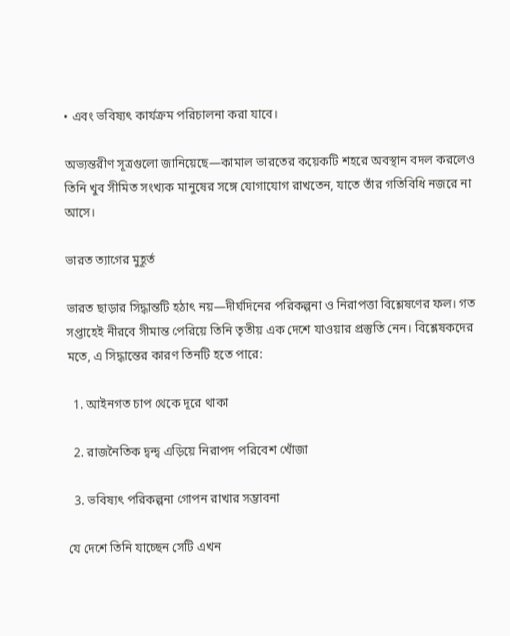• এবং ভবিষ্যৎ কার্যক্রম পরিচালনা করা যাবে।

অভ্যন্তরীণ সূত্রগুলো জানিয়েছে—কামাল ভারতের কয়েকটি শহরে অবস্থান বদল করলেও তিনি খুব সীমিত সংখ্যক মানুষের সঙ্গে যোগাযোগ রাখতেন, যাতে তাঁর গতিবিধি নজরে না আসে।

ভারত ত্যাগের মুহূর্ত

ভারত ছাড়ার সিদ্ধান্তটি হঠাৎ নয়—দীর্ঘদিনের পরিকল্পনা ও নিরাপত্তা বিশ্লেষণের ফল। গত সপ্তাহেই নীরবে সীমান্ত পেরিয়ে তিনি তৃতীয় এক দেশে যাওয়ার প্রস্তুতি নেন। বিশ্লেষকদের মতে, এ সিদ্ধান্তের কারণ তিনটি হতে পারে:

  1. আইনগত চাপ থেকে দূরে থাকা

  2. রাজনৈতিক দ্বন্দ্ব এড়িয়ে নিরাপদ পরিবেশ খোঁজা

  3. ভবিষ্যৎ পরিকল্পনা গোপন রাখার সম্ভাবনা

যে দেশে তিনি যাচ্ছেন সেটি এখন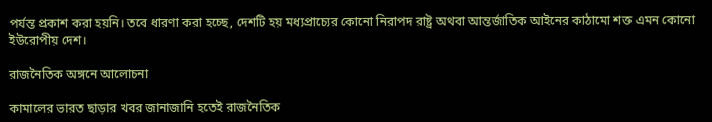পর্যন্ত প্রকাশ করা হয়নি। তবে ধারণা করা হচ্ছে, দেশটি হয় মধ্যপ্রাচ্যের কোনো নিরাপদ রাষ্ট্র অথবা আন্তর্জাতিক আইনের কাঠামো শক্ত এমন কোনো ইউরোপীয় দেশ।

রাজনৈতিক অঙ্গনে আলোচনা

কামালের ভারত ছাড়ার খবর জানাজানি হতেই রাজনৈতিক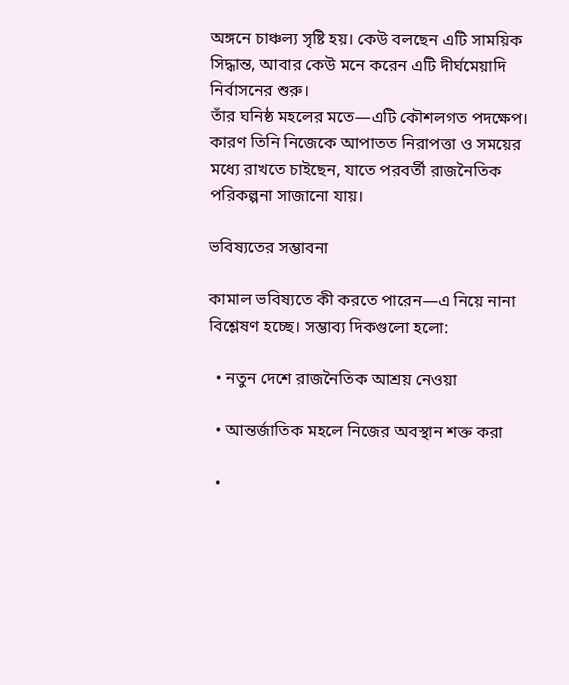অঙ্গনে চাঞ্চল্য সৃষ্টি হয়। কেউ বলছেন এটি সাময়িক সিদ্ধান্ত, আবার কেউ মনে করেন এটি দীর্ঘমেয়াদি নির্বাসনের শুরু।
তাঁর ঘনিষ্ঠ মহলের মতে—এটি কৌশলগত পদক্ষেপ। কারণ তিনি নিজেকে আপাতত নিরাপত্তা ও সময়ের মধ্যে রাখতে চাইছেন, যাতে পরবর্তী রাজনৈতিক পরিকল্পনা সাজানো যায়।

ভবিষ্যতের সম্ভাবনা

কামাল ভবিষ্যতে কী করতে পারেন—এ নিয়ে নানা বিশ্লেষণ হচ্ছে। সম্ভাব্য দিকগুলো হলো:

  • নতুন দেশে রাজনৈতিক আশ্রয় নেওয়া

  • আন্তর্জাতিক মহলে নিজের অবস্থান শক্ত করা

  •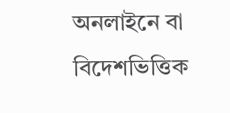অনলাইনে বা বিদেশভিত্তিক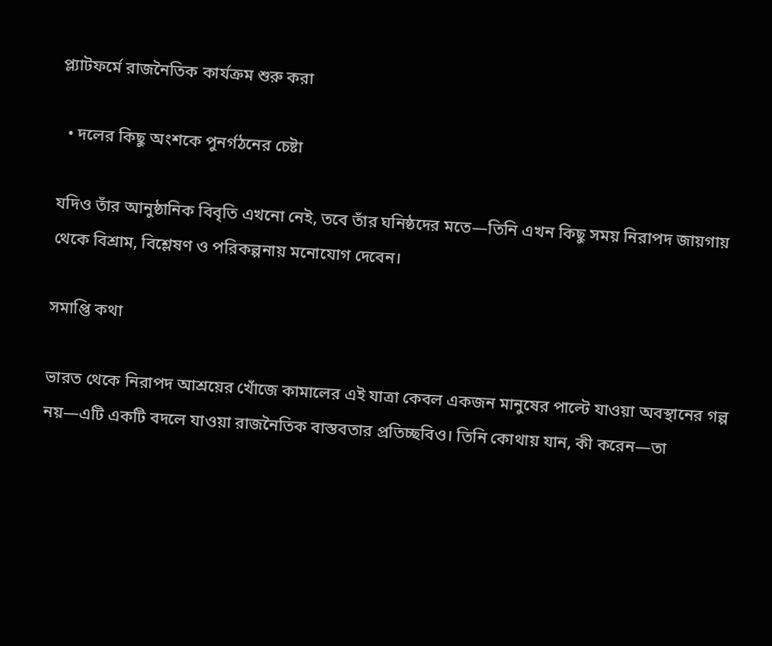প্ল্যাটফর্মে রাজনৈতিক কার্যক্রম শুরু করা

  • দলের কিছু অংশকে পুনর্গঠনের চেষ্টা

যদিও তাঁর আনুষ্ঠানিক বিবৃতি এখনো নেই, তবে তাঁর ঘনিষ্ঠদের মতে—তিনি এখন কিছু সময় নিরাপদ জায়গায় থেকে বিশ্রাম, বিশ্লেষণ ও পরিকল্পনায় মনোযোগ দেবেন।

সমাপ্তি কথা

ভারত থেকে নিরাপদ আশ্রয়ের খোঁজে কামালের এই যাত্রা কেবল একজন মানুষের পাল্টে যাওয়া অবস্থানের গল্প নয়—এটি একটি বদলে যাওয়া রাজনৈতিক বাস্তবতার প্রতিচ্ছবিও। তিনি কোথায় যান, কী করেন—তা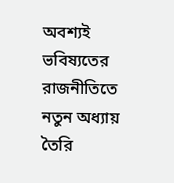অবশ্যই ভবিষ্যতের রাজনীতিতে নতুন অধ্যায় তৈরি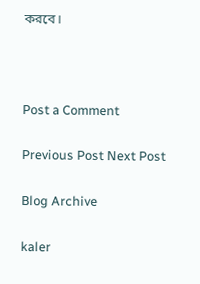করবে।



Post a Comment

Previous Post Next Post

Blog Archive

kaler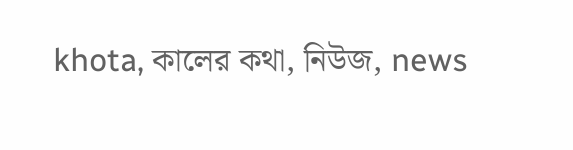khota, কালের কথা, নিউজ, news